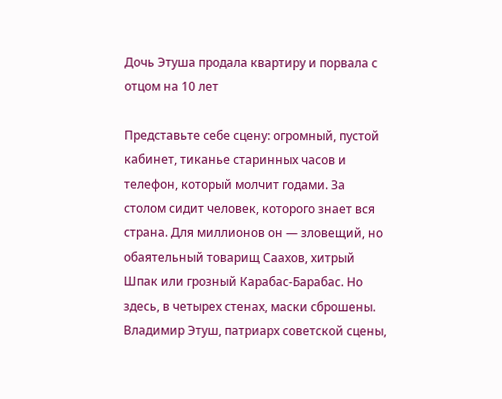Дочь Этуша продала квартиру и порвала с отцом на 10 лет

Представьте себе сцену: огромный, пустой кабинет, тиканье старинных часов и телефон, который молчит годами. За столом сидит человек, которого знает вся страна. Для миллионов он — зловещий, но обаятельный товарищ Саахов, хитрый Шпак или грозный Карабас-Барабас. Но здесь, в четырех стенах, маски сброшены. Владимир Этуш, патриарх советской сцены,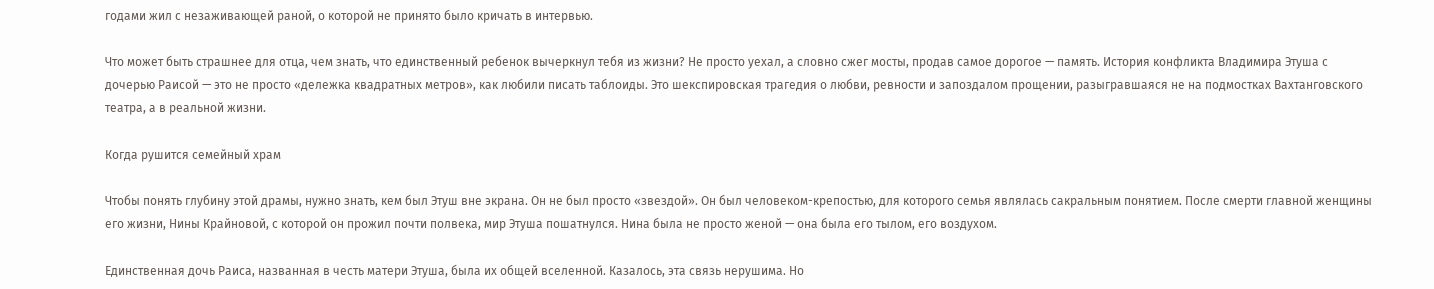годами жил с незаживающей раной, о которой не принято было кричать в интервью.

Что может быть страшнее для отца, чем знать, что единственный ребенок вычеркнул тебя из жизни? Не просто уехал, а словно сжег мосты, продав самое дорогое — память. История конфликта Владимира Этуша с дочерью Раисой — это не просто «дележка квадратных метров», как любили писать таблоиды. Это шекспировская трагедия о любви, ревности и запоздалом прощении, разыгравшаяся не на подмостках Вахтанговского театра, а в реальной жизни.

Когда рушится семейный храм

Чтобы понять глубину этой драмы, нужно знать, кем был Этуш вне экрана. Он не был просто «звездой». Он был человеком-крепостью, для которого семья являлась сакральным понятием. После смерти главной женщины его жизни, Нины Крайновой, с которой он прожил почти полвека, мир Этуша пошатнулся. Нина была не просто женой — она была его тылом, его воздухом.

Единственная дочь Раиса, названная в честь матери Этуша, была их общей вселенной. Казалось, эта связь нерушима. Но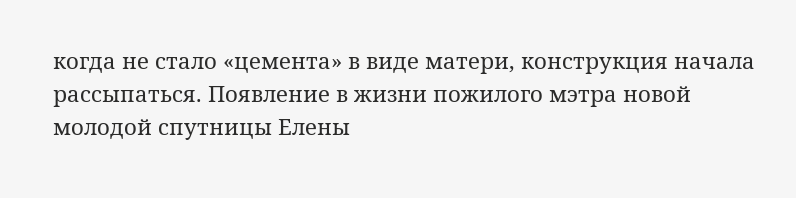когда не стало «цемента» в виде матери, конструкция начала рассыпаться. Появление в жизни пожилого мэтра новой молодой спутницы Елены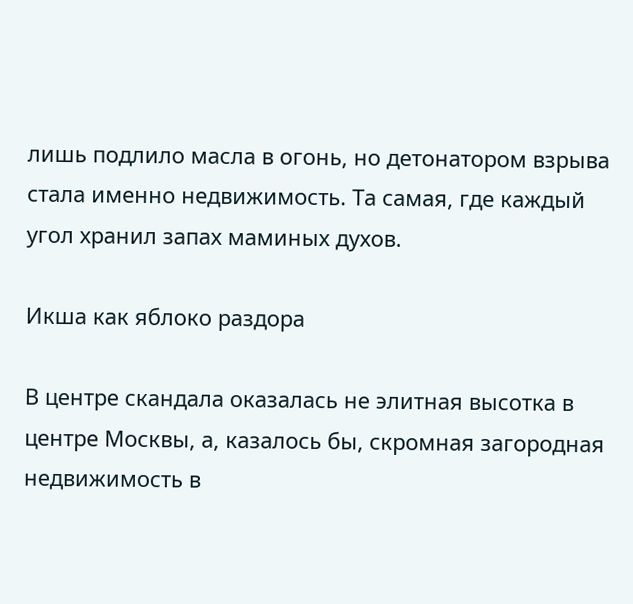лишь подлило масла в огонь, но детонатором взрыва стала именно недвижимость. Та самая, где каждый угол хранил запах маминых духов.

Икша как яблоко раздора

В центре скандала оказалась не элитная высотка в центре Москвы, а, казалось бы, скромная загородная недвижимость в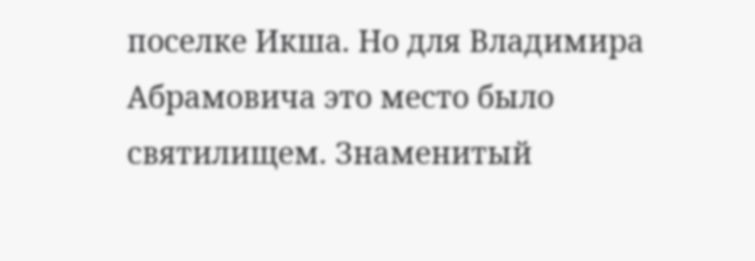поселке Икша. Но для Владимира Абрамовича это место было святилищем. Знаменитый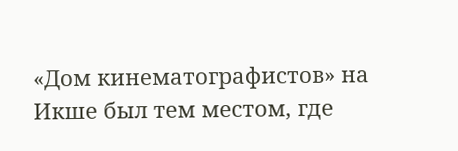«Дом кинематографистов» на Икше был тем местом, где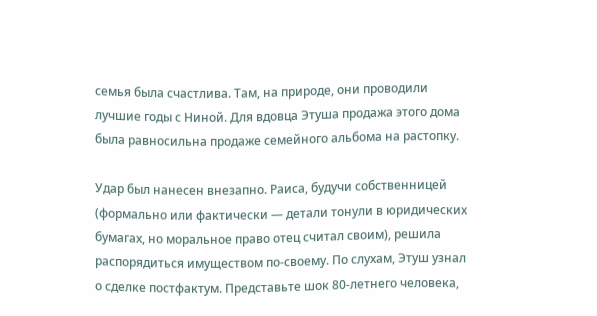семья была счастлива. Там, на природе, они проводили лучшие годы с Ниной. Для вдовца Этуша продажа этого дома была равносильна продаже семейного альбома на растопку.

Удар был нанесен внезапно. Раиса, будучи собственницей (формально или фактически — детали тонули в юридических бумагах, но моральное право отец считал своим), решила распорядиться имуществом по-своему. По слухам, Этуш узнал о сделке постфактум. Представьте шок 80-летнего человека,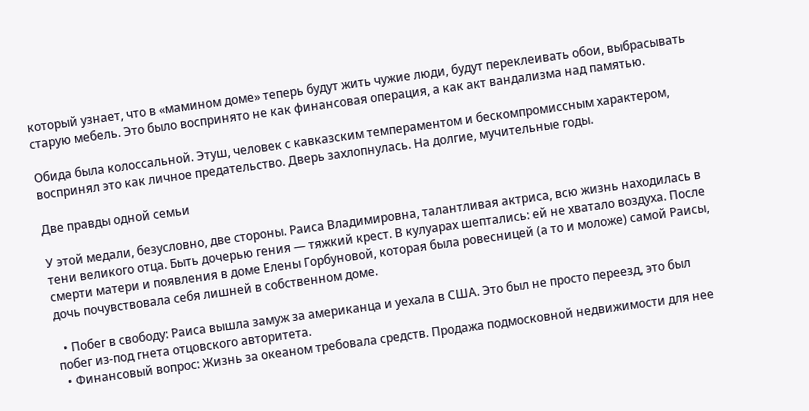который узнает, что в «мамином доме» теперь будут жить чужие люди, будут переклеивать обои, выбрасывать старую мебель. Это было воспринято не как финансовая операция, а как акт вандализма над памятью.

Обида была колоссальной. Этуш, человек с кавказским темпераментом и бескомпромиссным характером, воспринял это как личное предательство. Дверь захлопнулась. На долгие, мучительные годы.

Две правды одной семьи

У этой медали, безусловно, две стороны. Раиса Владимировна, талантливая актриса, всю жизнь находилась в тени великого отца. Быть дочерью гения — тяжкий крест. В кулуарах шептались: ей не хватало воздуха. После смерти матери и появления в доме Елены Горбуновой, которая была ровесницей (а то и моложе) самой Раисы, дочь почувствовала себя лишней в собственном доме.

  • Побег в свободу: Раиса вышла замуж за американца и уехала в США. Это был не просто переезд, это был побег из-под гнета отцовского авторитета.
  • Финансовый вопрос: Жизнь за океаном требовала средств. Продажа подмосковной недвижимости для нее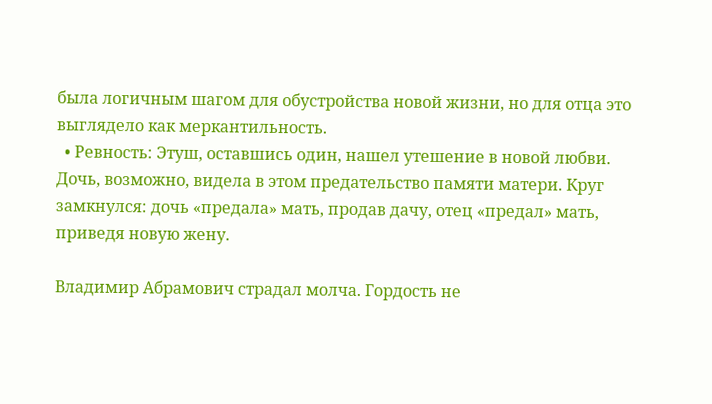была логичным шагом для обустройства новой жизни, но для отца это выглядело как меркантильность.
  • Ревность: Этуш, оставшись один, нашел утешение в новой любви. Дочь, возможно, видела в этом предательство памяти матери. Круг замкнулся: дочь «предала» мать, продав дачу, отец «предал» мать, приведя новую жену.

Владимир Абрамович страдал молча. Гордость не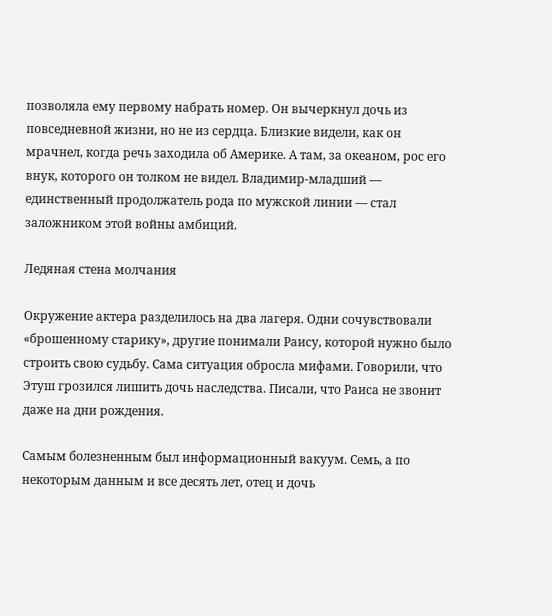позволяла ему первому набрать номер. Он вычеркнул дочь из повседневной жизни, но не из сердца. Близкие видели, как он мрачнел, когда речь заходила об Америке. А там, за океаном, рос его внук, которого он толком не видел. Владимир-младший — единственный продолжатель рода по мужской линии — стал заложником этой войны амбиций.

Ледяная стена молчания

Окружение актера разделилось на два лагеря. Одни сочувствовали «брошенному старику», другие понимали Раису, которой нужно было строить свою судьбу. Сама ситуация обросла мифами. Говорили, что Этуш грозился лишить дочь наследства. Писали, что Раиса не звонит даже на дни рождения.

Самым болезненным был информационный вакуум. Семь, а по некоторым данным и все десять лет, отец и дочь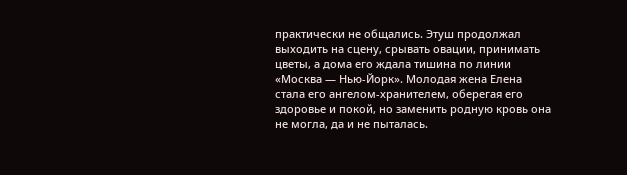практически не общались. Этуш продолжал выходить на сцену, срывать овации, принимать цветы, а дома его ждала тишина по линии «Москва — Нью-Йорк». Молодая жена Елена стала его ангелом-хранителем, оберегая его здоровье и покой, но заменить родную кровь она не могла, да и не пыталась.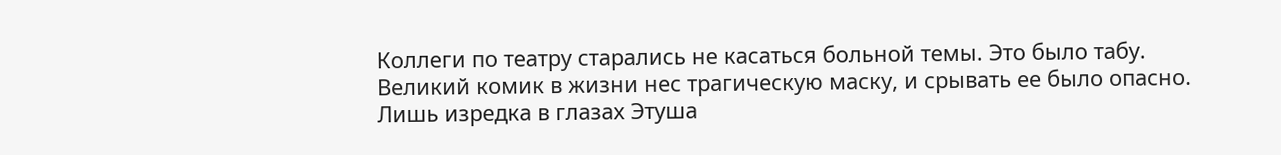Коллеги по театру старались не касаться больной темы. Это было табу. Великий комик в жизни нес трагическую маску, и срывать ее было опасно. Лишь изредка в глазах Этуша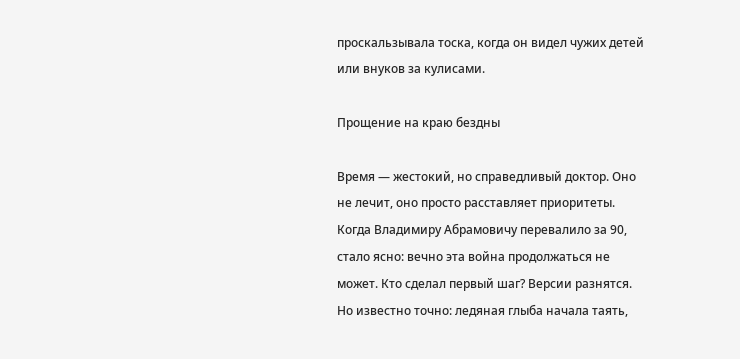проскальзывала тоска, когда он видел чужих детей или внуков за кулисами.

Прощение на краю бездны

Время — жестокий, но справедливый доктор. Оно не лечит, оно просто расставляет приоритеты. Когда Владимиру Абрамовичу перевалило за 90, стало ясно: вечно эта война продолжаться не может. Кто сделал первый шаг? Версии разнятся. Но известно точно: ледяная глыба начала таять,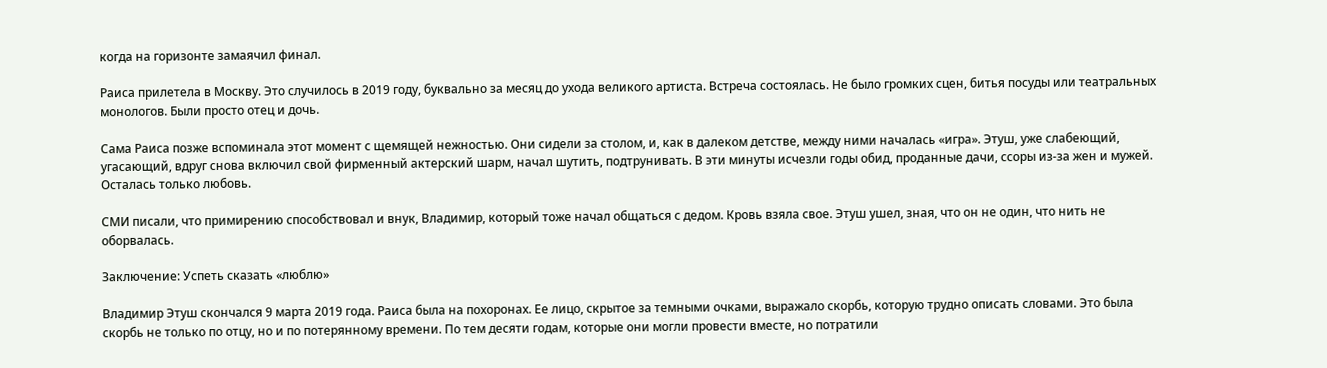когда на горизонте замаячил финал.

Раиса прилетела в Москву. Это случилось в 2019 году, буквально за месяц до ухода великого артиста. Встреча состоялась. Не было громких сцен, битья посуды или театральных монологов. Были просто отец и дочь.

Сама Раиса позже вспоминала этот момент с щемящей нежностью. Они сидели за столом, и, как в далеком детстве, между ними началась «игра». Этуш, уже слабеющий, угасающий, вдруг снова включил свой фирменный актерский шарм, начал шутить, подтрунивать. В эти минуты исчезли годы обид, проданные дачи, ссоры из-за жен и мужей. Осталась только любовь.

СМИ писали, что примирению способствовал и внук, Владимир, который тоже начал общаться с дедом. Кровь взяла свое. Этуш ушел, зная, что он не один, что нить не оборвалась.

Заключение: Успеть сказать «люблю»

Владимир Этуш скончался 9 марта 2019 года. Раиса была на похоронах. Ее лицо, скрытое за темными очками, выражало скорбь, которую трудно описать словами. Это была скорбь не только по отцу, но и по потерянному времени. По тем десяти годам, которые они могли провести вместе, но потратили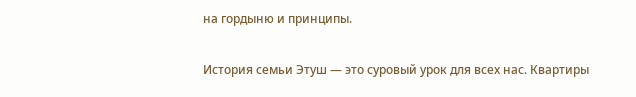на гордыню и принципы.

История семьи Этуш — это суровый урок для всех нас. Квартиры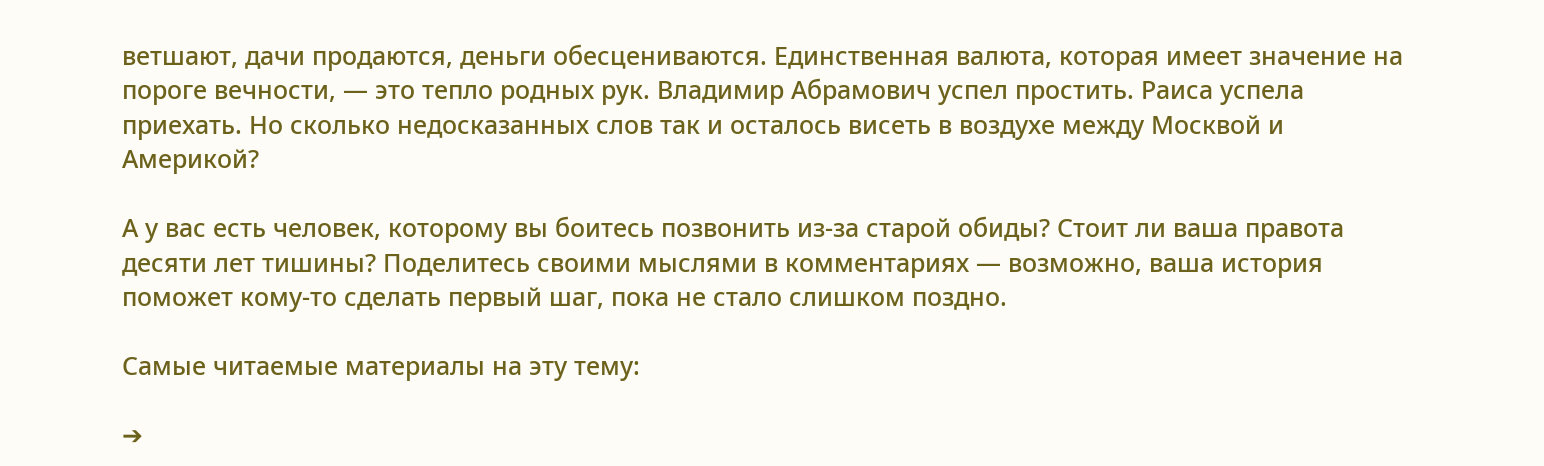ветшают, дачи продаются, деньги обесцениваются. Единственная валюта, которая имеет значение на пороге вечности, — это тепло родных рук. Владимир Абрамович успел простить. Раиса успела приехать. Но сколько недосказанных слов так и осталось висеть в воздухе между Москвой и Америкой?

А у вас есть человек, которому вы боитесь позвонить из-за старой обиды? Стоит ли ваша правота десяти лет тишины? Поделитесь своими мыслями в комментариях — возможно, ваша история поможет кому-то сделать первый шаг, пока не стало слишком поздно.

Самые читаемые материалы на эту тему:

➔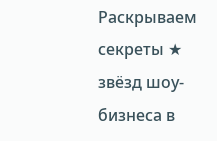Раскрываем секреты ★ звёзд шоу-бизнеса в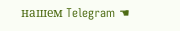нашем Telegram ☚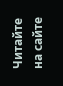Читайте на сайте